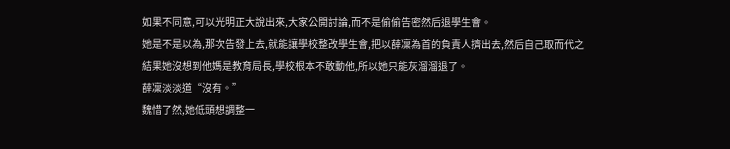如果不同意,可以光明正大說出來,大家公開討論,而不是偷偷告密然后退學生會。
她是不是以為,那次告發上去,就能讓學校整改學生會,把以薛凜為首的負責人擠出去,然后自己取而代之
結果她沒想到他媽是教育局長,學校根本不敢動他,所以她只能灰溜溜退了。
薛凜淡淡道“沒有。”
魏惜了然,她低頭想調整一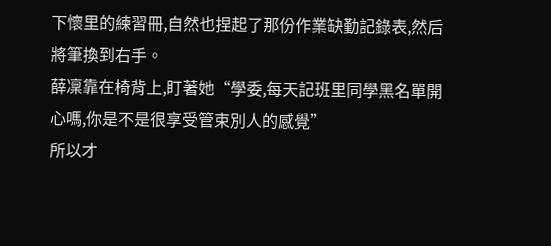下懷里的練習冊,自然也捏起了那份作業缺勤記錄表,然后將筆換到右手。
薛凜靠在椅背上,盯著她“學委,每天記班里同學黑名單開心嗎,你是不是很享受管束別人的感覺”
所以才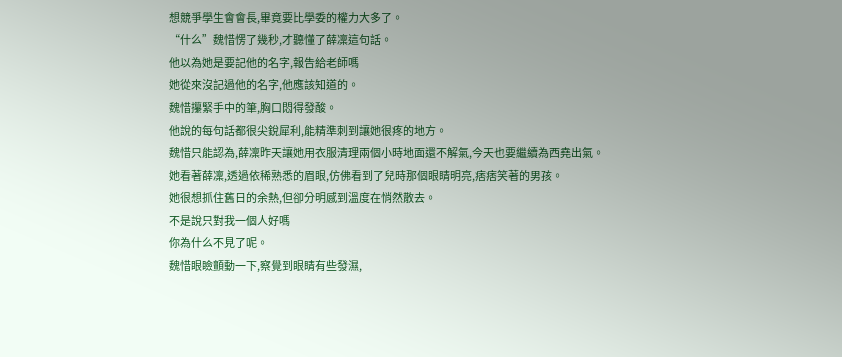想競爭學生會會長,畢竟要比學委的權力大多了。
“什么”魏惜愣了幾秒,才聽懂了薛凜這句話。
他以為她是要記他的名字,報告給老師嗎
她從來沒記過他的名字,他應該知道的。
魏惜攥緊手中的筆,胸口悶得發酸。
他說的每句話都很尖銳犀利,能精準刺到讓她很疼的地方。
魏惜只能認為,薛凜昨天讓她用衣服清理兩個小時地面還不解氣,今天也要繼續為西堯出氣。
她看著薛凜,透過依稀熟悉的眉眼,仿佛看到了兒時那個眼睛明亮,痞痞笑著的男孩。
她很想抓住舊日的余熱,但卻分明感到溫度在悄然散去。
不是說只對我一個人好嗎
你為什么不見了呢。
魏惜眼瞼顫動一下,察覺到眼睛有些發濕,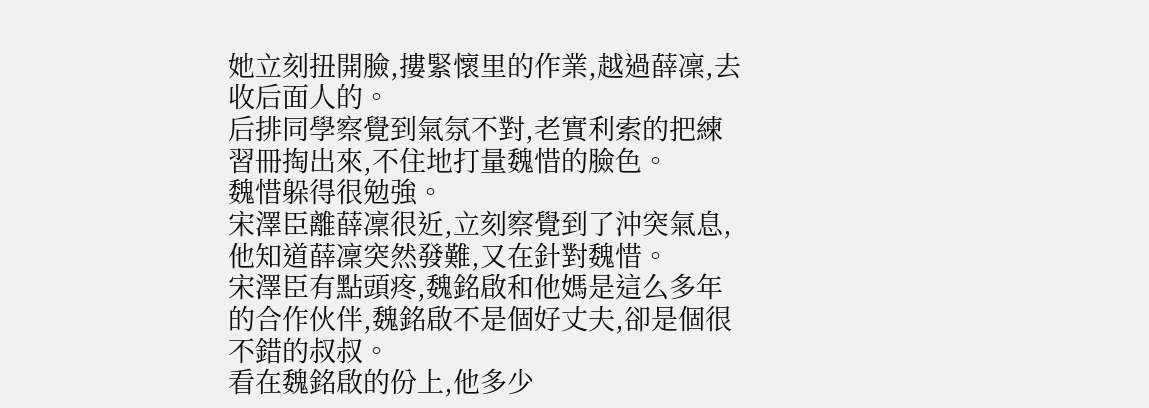她立刻扭開臉,摟緊懷里的作業,越過薛凜,去收后面人的。
后排同學察覺到氣氛不對,老實利索的把練習冊掏出來,不住地打量魏惜的臉色。
魏惜躲得很勉強。
宋澤臣離薛凜很近,立刻察覺到了沖突氣息,他知道薛凜突然發難,又在針對魏惜。
宋澤臣有點頭疼,魏銘啟和他媽是這么多年的合作伙伴,魏銘啟不是個好丈夫,卻是個很不錯的叔叔。
看在魏銘啟的份上,他多少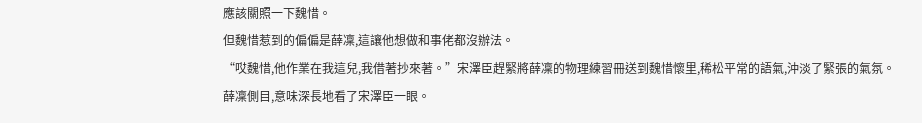應該關照一下魏惜。
但魏惜惹到的偏偏是薛凜,這讓他想做和事佬都沒辦法。
“哎魏惜,他作業在我這兒,我借著抄來著。”宋澤臣趕緊將薛凜的物理練習冊送到魏惜懷里,稀松平常的語氣,沖淡了緊張的氣氛。
薛凜側目,意味深長地看了宋澤臣一眼。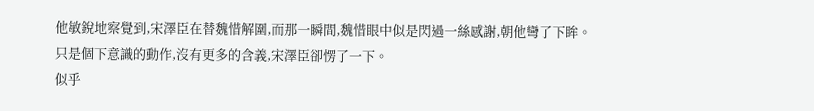他敏銳地察覺到,宋澤臣在替魏惜解圍,而那一瞬間,魏惜眼中似是閃過一絲感謝,朝他彎了下眸。
只是個下意識的動作,沒有更多的含義,宋澤臣卻愣了一下。
似乎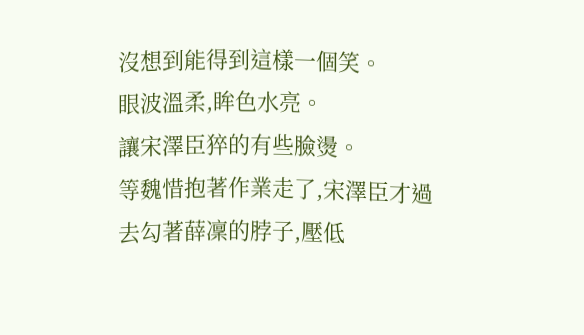沒想到能得到這樣一個笑。
眼波溫柔,眸色水亮。
讓宋澤臣猝的有些臉燙。
等魏惜抱著作業走了,宋澤臣才過去勾著薛凜的脖子,壓低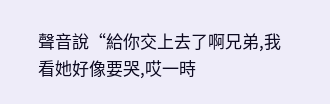聲音說“給你交上去了啊兄弟,我看她好像要哭,哎一時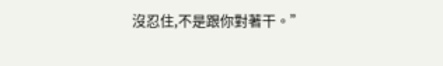沒忍住,不是跟你對著干。”